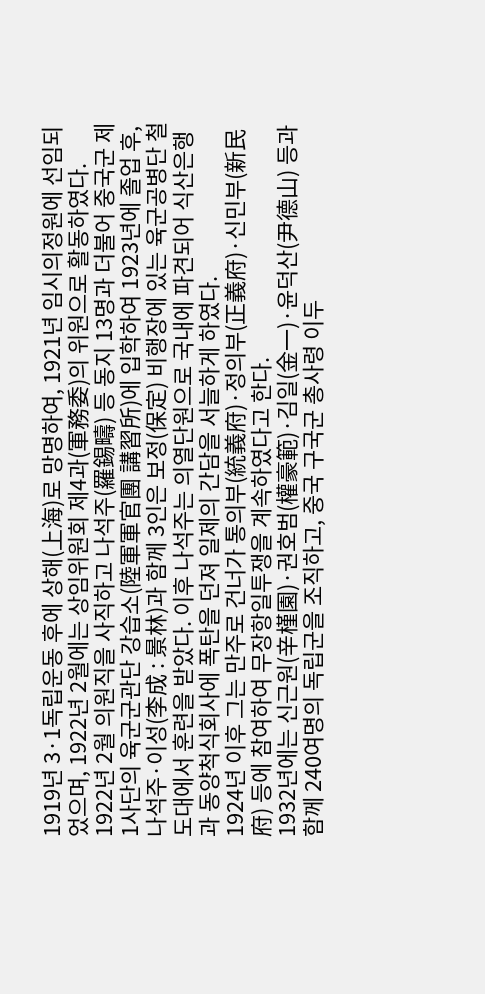1919년 3·1독립운동 후에 상해(上海)로 망명하여, 1921년 임시의정원에 선임되었으며, 1922년 2월에는 상임위원회 제4과(軍務委)의 위원으로 활동하였다.
1922년 2월 의원직을 사직하고 나석주(羅錫疇) 등 동지 13명과 더불어 중국군 제1사단의 육군군관단 강습소(陸軍軍官團 講習所)에 입학하여 1923년에 졸업 후, 나석주·이성(李成 : 景林)과 함께 3인은 보정(保定) 비행장에 있는 육군공병단 철도대에서 훈련을 받았다. 이후 나석주는 의열단원으로 국내에 파견되어 식산은행과 동양척식회사에 폭탄을 던져 일제의 간담을 서늘하게 하였다.
1924년 이후 그는 만주로 건너가 통의부(統義府)·정의부(正義府)·신민부(新民府) 등에 참여하여 무장항일투쟁을 계속하였다고 한다.
1932년에는 신근원(辛槿園)·권호범(權豪範)·김일(金一)·윤덕산(尹德山) 등과 함께 240여명의 독립군을 조직하고, 중국 구국군 총사령 이두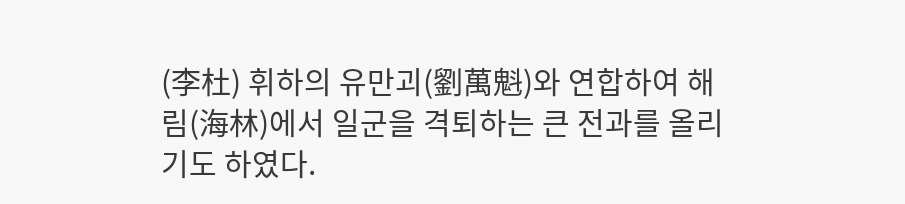(李杜) 휘하의 유만괴(劉萬魁)와 연합하여 해림(海林)에서 일군을 격퇴하는 큰 전과를 올리기도 하였다.